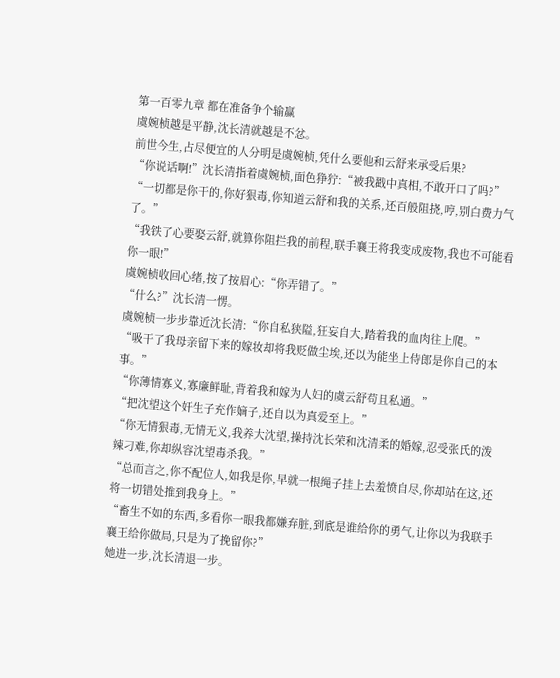第一百零九章 都在准备争个输赢
虞婉桢越是平静,沈长清就越是不忿。
前世今生,占尽便宜的人分明是虞婉桢,凭什么要他和云舒来承受后果?
“你说话啊!”沈长清指着虞婉桢,面色狰狞:“被我戳中真相,不敢开口了吗?”
“一切都是你干的,你好狠毒,你知道云舒和我的关系,还百般阻挠,哼,别白费力气了。”
“我铁了心要娶云舒,就算你阻拦我的前程,联手襄王将我变成废物,我也不可能看你一眼!”
虞婉桢收回心绪,按了按眉心:“你弄错了。”
“什么?”沈长清一愣。
虞婉桢一步步靠近沈长清:“你自私狭隘,狂妄自大,踏着我的血肉往上爬。”
“吸干了我母亲留下来的嫁妆却将我贬做尘埃,还以为能坐上侍郎是你自己的本事。”
“你薄情寡义,寡廉鲜耻,背着我和嫁为人妇的虞云舒苟且私通。”
“把沈望这个奸生子充作嫡子,还自以为真爱至上。”
“你无情狠毒,无情无义,我养大沈望,操持沈长荣和沈清柔的婚嫁,忍受张氏的泼辣刁难,你却纵容沈望毒杀我。”
“总而言之,你不配位人,如我是你,早就一根绳子挂上去羞愤自尽,你却站在这,还将一切错处推到我身上。”
“畜生不如的东西,多看你一眼我都嫌弃脏,到底是谁给你的勇气,让你以为我联手襄王给你做局,只是为了挽留你?”
她进一步,沈长清退一步。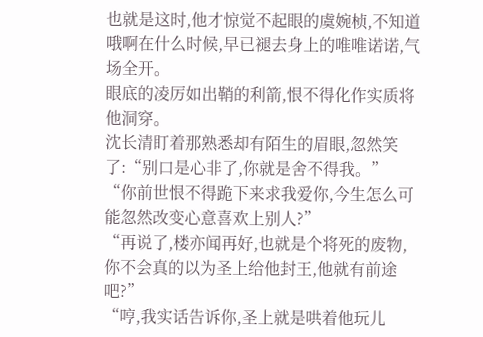也就是这时,他才惊觉不起眼的虞婉桢,不知道哦啊在什么时候,早已褪去身上的唯唯诺诺,气场全开。
眼底的凌厉如出鞘的利箭,恨不得化作实质将他洞穿。
沈长清盯着那熟悉却有陌生的眉眼,忽然笑了:“别口是心非了,你就是舍不得我。”
“你前世恨不得跪下来求我爱你,今生怎么可能忽然改变心意喜欢上别人?”
“再说了,楼亦闻再好,也就是个将死的废物,你不会真的以为圣上给他封王,他就有前途吧?”
“哼,我实话告诉你,圣上就是哄着他玩儿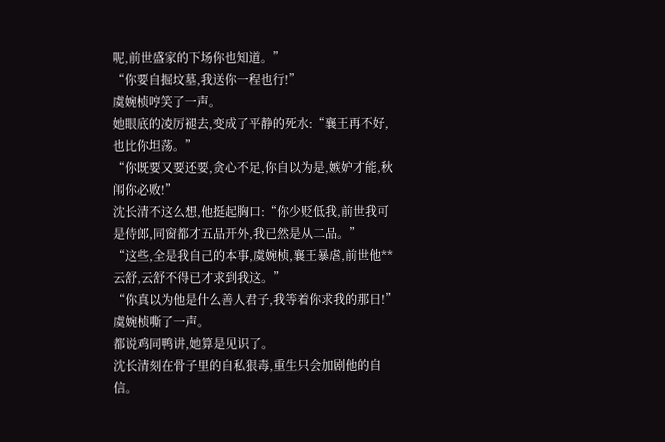呢,前世盛家的下场你也知道。”
“你要自掘坟墓,我送你一程也行!”
虞婉桢哼笑了一声。
她眼底的凌厉褪去,变成了平静的死水:“襄王再不好,也比你坦荡。”
“你既要又要还要,贪心不足,你自以为是,嫉妒才能,秋闱你必败!”
沈长清不这么想,他挺起胸口:“你少贬低我,前世我可是侍郎,同窗都才五品开外,我已然是从二品。”
“这些,全是我自己的本事,虞婉桢,襄王暴虐,前世他**云舒,云舒不得已才求到我这。”
“你真以为他是什么善人君子,我等着你求我的那日!”
虞婉桢嘶了一声。
都说鸡同鸭讲,她算是见识了。
沈长清刻在骨子里的自私狠毒,重生只会加剧他的自信。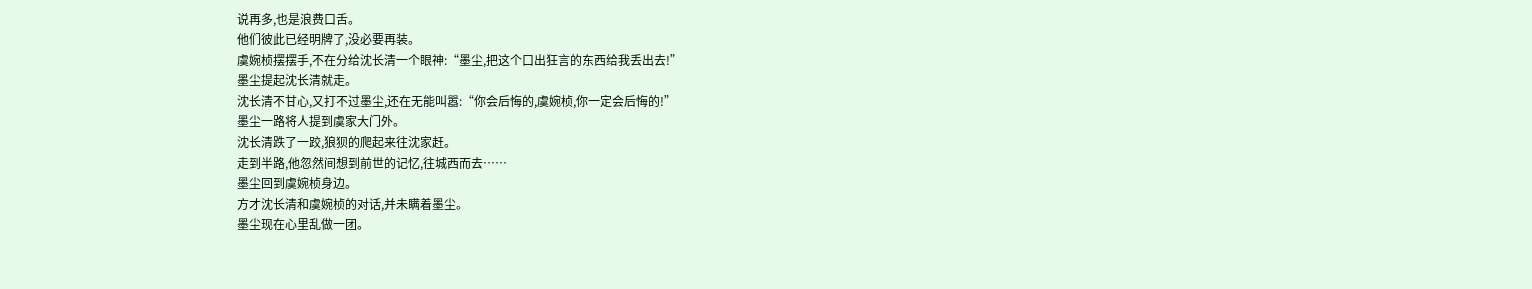说再多,也是浪费口舌。
他们彼此已经明牌了,没必要再装。
虞婉桢摆摆手,不在分给沈长清一个眼神:“墨尘,把这个口出狂言的东西给我丢出去!”
墨尘提起沈长清就走。
沈长清不甘心,又打不过墨尘,还在无能叫嚣:“你会后悔的,虞婉桢,你一定会后悔的!”
墨尘一路将人提到虞家大门外。
沈长清跌了一跤,狼狈的爬起来往沈家赶。
走到半路,他忽然间想到前世的记忆,往城西而去……
墨尘回到虞婉桢身边。
方才沈长清和虞婉桢的对话,并未瞒着墨尘。
墨尘现在心里乱做一团。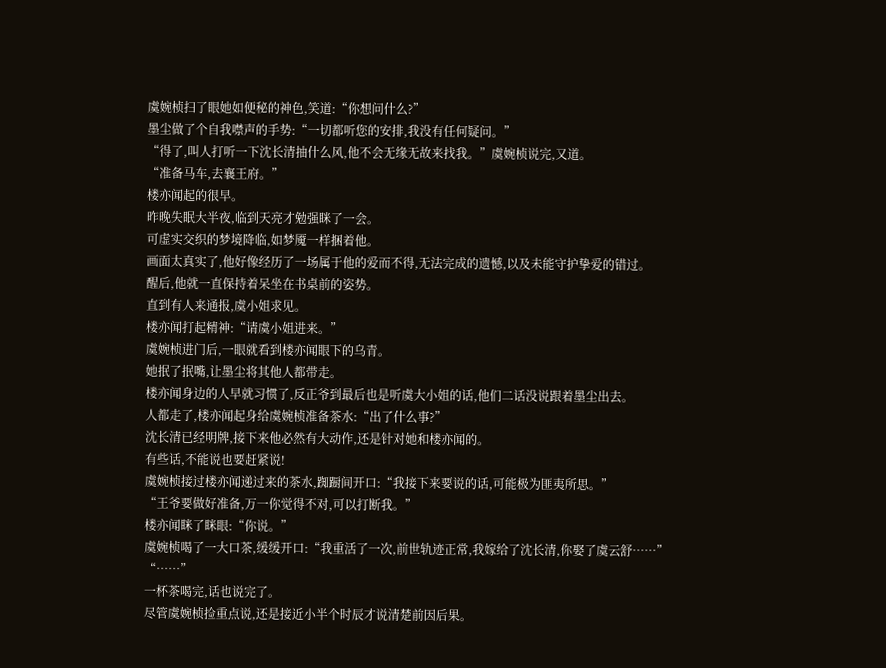虞婉桢扫了眼她如便秘的神色,笑道:“你想问什么?”
墨尘做了个自我噤声的手势:“一切都听您的安排,我没有任何疑问。”
“得了,叫人打听一下沈长清抽什么风,他不会无缘无故来找我。”虞婉桢说完,又道。
“准备马车,去襄王府。”
楼亦闻起的很早。
昨晚失眠大半夜,临到天亮才勉强眯了一会。
可虚实交织的梦境降临,如梦魇一样捆着他。
画面太真实了,他好像经历了一场属于他的爱而不得,无法完成的遗憾,以及未能守护挚爱的错过。
醒后,他就一直保持着呆坐在书桌前的姿势。
直到有人来通报,虞小姐求见。
楼亦闻打起精神:“请虞小姐进来。”
虞婉桢进门后,一眼就看到楼亦闻眼下的乌青。
她抿了抿嘴,让墨尘将其他人都带走。
楼亦闻身边的人早就习惯了,反正爷到最后也是听虞大小姐的话,他们二话没说跟着墨尘出去。
人都走了,楼亦闻起身给虞婉桢准备茶水:“出了什么事?”
沈长清已经明牌,接下来他必然有大动作,还是针对她和楼亦闻的。
有些话,不能说也要赶紧说!
虞婉桢接过楼亦闻递过来的茶水,踟蹰间开口:“我接下来要说的话,可能极为匪夷所思。”
“王爷要做好准备,万一你觉得不对,可以打断我。”
楼亦闻眯了眯眼:“你说。”
虞婉桢喝了一大口茶,缓缓开口:“我重活了一次,前世轨迹正常,我嫁给了沈长清,你娶了虞云舒……”
“……”
一杯茶喝完,话也说完了。
尽管虞婉桢捡重点说,还是接近小半个时辰才说清楚前因后果。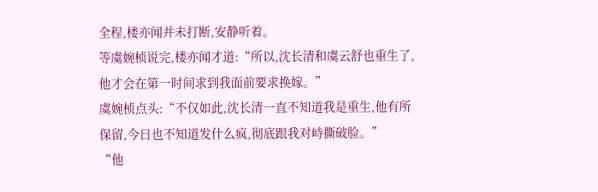全程,楼亦闻并未打断,安静听着。
等虞婉桢说完,楼亦闻才道:“所以,沈长清和虞云舒也重生了,他才会在第一时间求到我面前要求换嫁。”
虞婉桢点头:“不仅如此,沈长清一直不知道我是重生,他有所保留,今日也不知道发什么疯,彻底跟我对峙撕破脸。”
“他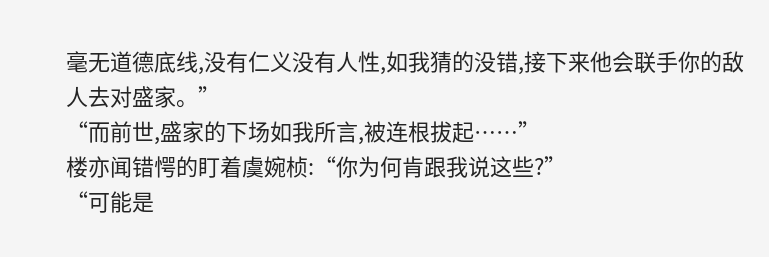毫无道德底线,没有仁义没有人性,如我猜的没错,接下来他会联手你的敌人去对盛家。”
“而前世,盛家的下场如我所言,被连根拔起……”
楼亦闻错愕的盯着虞婉桢:“你为何肯跟我说这些?”
“可能是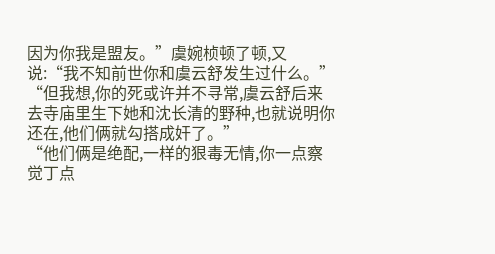因为你我是盟友。”虞婉桢顿了顿,又说:“我不知前世你和虞云舒发生过什么。”
“但我想,你的死或许并不寻常,虞云舒后来去寺庙里生下她和沈长清的野种,也就说明你还在,他们俩就勾搭成奸了。”
“他们俩是绝配,一样的狠毒无情,你一点察觉丁点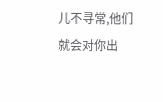儿不寻常,他们就会对你出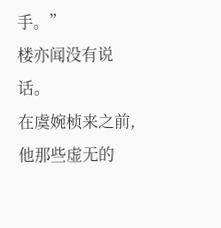手。”
楼亦闻没有说话。
在虞婉桢来之前,他那些虚无的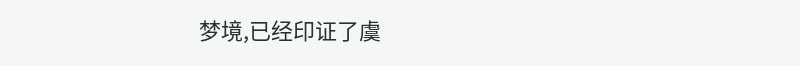梦境,已经印证了虞